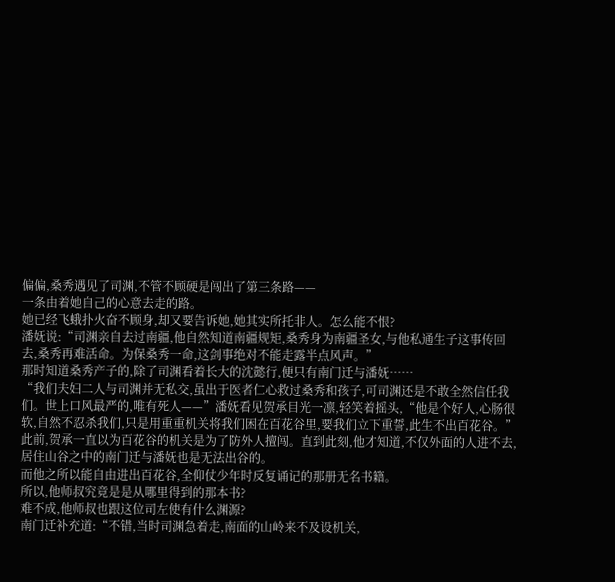偏偏,桑秀遇见了司渊,不管不顾硬是闯出了第三条路——
一条由着她自己的心意去走的路。
她已经飞蛾扑火奋不顾身,却又要告诉她,她其实所托非人。怎么能不恨?
潘妩说:“司渊亲自去过南疆,他自然知道南疆规矩,桑秀身为南疆圣女,与他私通生子这事传回去,桑秀再难活命。为保桑秀一命,这剑事绝对不能走露半点风声。”
那时知道桑秀产子的,除了司渊看着长大的沈懿行,便只有南门迁与潘妩……
“我们夫妇二人与司渊并无私交,虽出于医者仁心救过桑秀和孩子,可司渊还是不敢全然信任我们。世上口风最严的,唯有死人——”潘妩看见贺承目光一凛,轻笑着摇头,“他是个好人,心肠很软,自然不忍杀我们,只是用重重机关将我们困在百花谷里,要我们立下重誓,此生不出百花谷。”
此前,贺承一直以为百花谷的机关是为了防外人擅闯。直到此刻,他才知道,不仅外面的人进不去,居住山谷之中的南门迁与潘妩也是无法出谷的。
而他之所以能自由进出百花谷,全仰仗少年时反复诵记的那册无名书籍。
所以,他师叔究竟是是从哪里得到的那本书?
难不成,他师叔也跟这位司左使有什么渊源?
南门迁补充道:“不错,当时司渊急着走,南面的山岭来不及设机关,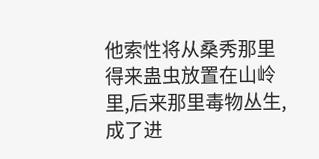他索性将从桑秀那里得来蛊虫放置在山岭里,后来那里毒物丛生,成了进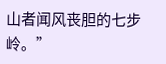山者闻风丧胆的七步岭。”